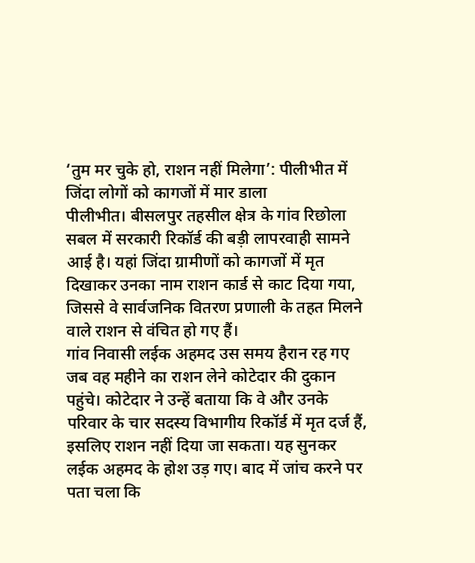‘तुम मर चुके हो, राशन नहीं मिलेगा’: पीलीभीत में जिंदा लोगों को कागजों में मार डाला
पीलीभीत। बीसलपुर तहसील क्षेत्र के गांव रिछोला सबल में सरकारी रिकॉर्ड की बड़ी लापरवाही सामने आई है। यहां जिंदा ग्रामीणों को कागजों में मृत दिखाकर उनका नाम राशन कार्ड से काट दिया गया, जिससे वे सार्वजनिक वितरण प्रणाली के तहत मिलने वाले राशन से वंचित हो गए हैं।
गांव निवासी लईक अहमद उस समय हैरान रह गए जब वह महीने का राशन लेने कोटेदार की दुकान पहुंचे। कोटेदार ने उन्हें बताया कि वे और उनके परिवार के चार सदस्य विभागीय रिकॉर्ड में मृत दर्ज हैं, इसलिए राशन नहीं दिया जा सकता। यह सुनकर लईक अहमद के होश उड़ गए। बाद में जांच करने पर पता चला कि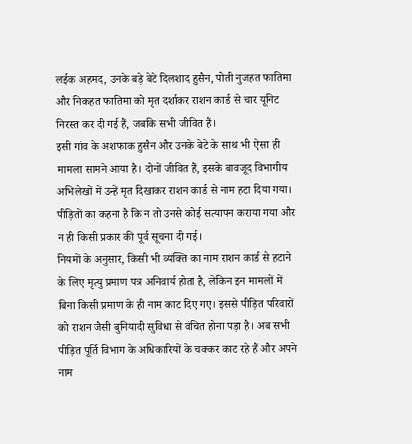लईक अहमद, उनके बड़े बेटे दिलशाद हुसैन, पोती नुजहत फातिमा और निकहत फातिमा को मृत दर्शाकर राशन कार्ड से चार यूनिट निरस्त कर दी गई हैं, जबकि सभी जीवित हैं।
इसी गांव के अशफाक हुसैन और उनके बेटे के साथ भी ऐसा ही मामला सामने आया है। दोनों जीवित हैं, इसके बावजूद विभागीय अभिलेखों में उन्हें मृत दिखाकर राशन कार्ड से नाम हटा दिया गया। पीड़ितों का कहना है कि न तो उनसे कोई सत्यापन कराया गया और न ही किसी प्रकार की पूर्व सूचना दी गई।
नियमों के अनुसार, किसी भी व्यक्ति का नाम राशन कार्ड से हटाने के लिए मृत्यु प्रमाण पत्र अनिवार्य होता है, लेकिन इन मामलों में बिना किसी प्रमाण के ही नाम काट दिए गए। इससे पीड़ित परिवारों को राशन जैसी बुनियादी सुविधा से वंचित होना पड़ा है। अब सभी पीड़ित पूर्ति विभाग के अधिकारियों के चक्कर काट रहे हैं और अपने नाम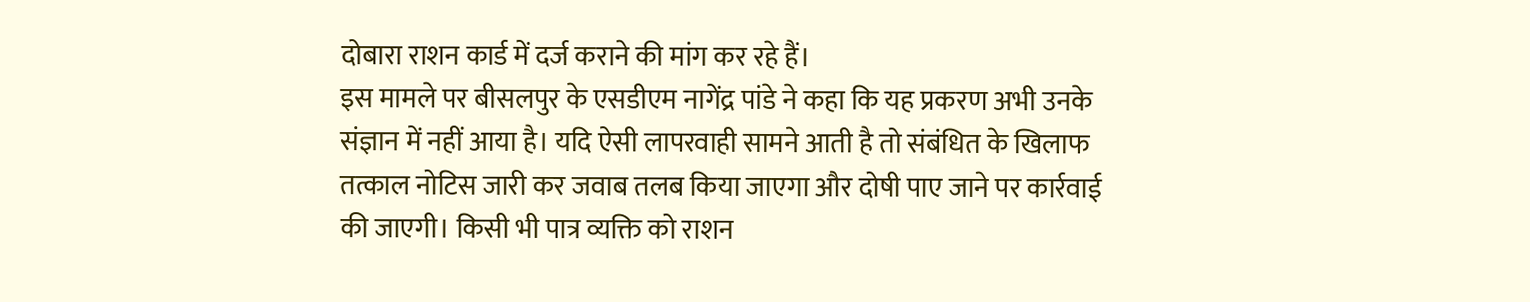दोबारा राशन कार्ड में दर्ज कराने की मांग कर रहे हैं।
इस मामले पर बीसलपुर के एसडीएम नागेंद्र पांडे ने कहा कि यह प्रकरण अभी उनके संज्ञान में नहीं आया है। यदि ऐसी लापरवाही सामने आती है तो संबंधित के खिलाफ तत्काल नोटिस जारी कर जवाब तलब किया जाएगा और दोषी पाए जाने पर कार्रवाई की जाएगी। किसी भी पात्र व्यक्ति को राशन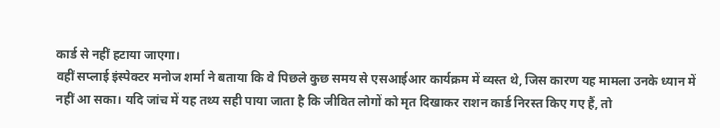कार्ड से नहीं हटाया जाएगा।
वहीं सप्लाई इंस्पेक्टर मनोज शर्मा ने बताया कि वे पिछले कुछ समय से एसआईआर कार्यक्रम में व्यस्त थे, जिस कारण यह मामला उनके ध्यान में नहीं आ सका। यदि जांच में यह तथ्य सही पाया जाता है कि जीवित लोगों को मृत दिखाकर राशन कार्ड निरस्त किए गए हैं, तो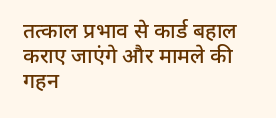तत्काल प्रभाव से कार्ड बहाल कराए जाएंगे और मामले की गहन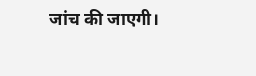जांच की जाएगी।